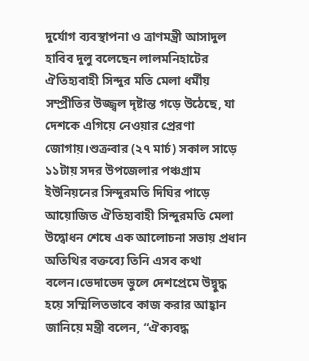দুর্যোগ ব্যবস্থাপনা ও ত্রাণমন্ত্রী আসাদুল হাবিব দুলু বলেছেন লালমনিহাটের ঐতিহ্যবাহী সিন্দুর মতি মেলা ধর্মীয় সম্প্রীতির উজ্জ্বল দৃষ্টান্ত গড়ে উঠেছে, যা দেশকে এগিয়ে নেওয়ার প্রেরণা জোগায়।শুক্রবার (২৭ মার্চ) সকাল সাড়ে ১১টায় সদর উপজেলার পঞ্চগ্রাম ইউনিয়নের সিন্দুরমতি দিঘির পাড়ে আয়োজিত ঐতিহ্যবাহী সিন্দুরমতি মেলা উদ্বোধন শেষে এক আলোচনা সভায় প্রধান অতিথির বক্তব্যে তিনি এসব কথা বলেন।ভেদাভেদ ভুলে দেশপ্রেমে উদ্বুদ্ধ হয়ে সম্মিলিতভাবে কাজ করার আহ্বান জানিয়ে মন্ত্রী বলেন, “ঐক্যবদ্ধ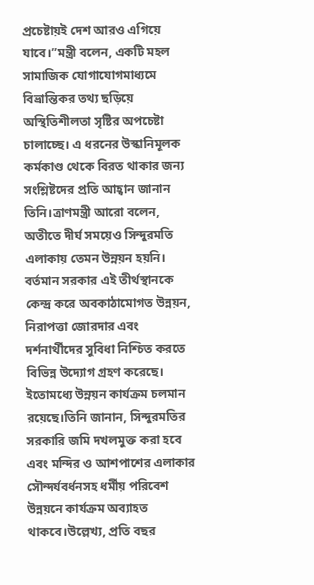প্রচেষ্টায়ই দেশ আরও এগিয়ে যাবে।”মন্ত্রী বলেন, একটি মহল সামাজিক যোগাযোগমাধ্যমে বিভ্রান্তিকর তথ্য ছড়িয়ে অস্থিতিশীলতা সৃষ্টির অপচেষ্টা চালাচ্ছে। এ ধরনের উস্কানিমূলক কর্মকাণ্ড থেকে বিরত থাকার জন্য সংশ্লিষ্টদের প্রতি আহ্বান জানান তিনি।ত্রাণমন্ত্রী আরো বলেন, অতীতে দীর্ঘ সময়েও সিন্দুরমতি এলাকায় তেমন উন্নয়ন হয়নি। বর্তমান সরকার এই তীর্থস্থানকে কেন্দ্র করে অবকাঠামোগত উন্নয়ন, নিরাপত্তা জোরদার এবং দর্শনার্থীদের সুবিধা নিশ্চিত করতে বিভিন্ন উদ্যোগ গ্রহণ করেছে। ইতোমধ্যে উন্নয়ন কার্যক্রম চলমান রয়েছে।তিনি জানান, সিন্দুরমতির সরকারি জমি দখলমুক্ত করা হবে এবং মন্দির ও আশপাশের এলাকার সৌন্দর্যবর্ধনসহ ধর্মীয় পরিবেশ উন্নয়নে কার্যক্রম অব্যাহত থাকবে।উল্লেখ্য, প্রতি বছর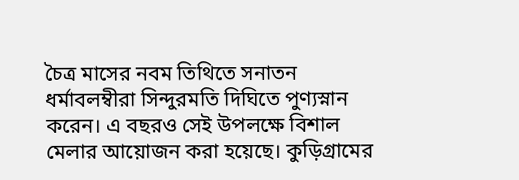চৈত্র মাসের নবম তিথিতে সনাতন ধর্মাবলম্বীরা সিন্দুরমতি দিঘিতে পুণ্যস্নান করেন। এ বছরও সেই উপলক্ষে বিশাল মেলার আয়োজন করা হয়েছে। কুড়িগ্রামের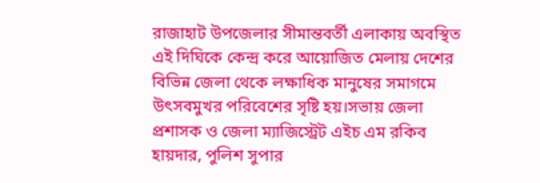রাজাহাট উপজেলার সীমান্তবর্তী এলাকায় অবস্থিত এই দিঘিকে কেন্দ্র করে আয়োজিত মেলায় দেশের বিভিন্ন জেলা থেকে লক্ষাধিক মানুষের সমাগমে উৎসবমুখর পরিবেশের সৃষ্টি হয়।সভায় জেলা প্রশাসক ও জেলা ম্যাজিস্ট্রেট এইচ এম রকিব হায়দার, পুলিশ সুপার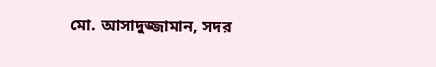মো. আসাদুজ্জামান, সদর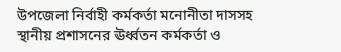উপজেলা নির্বাহী কর্মকর্তা মনোনীতা দাসসহ স্থানীয় প্রশাসনের ঊর্ধ্বতন কর্মকর্তা ও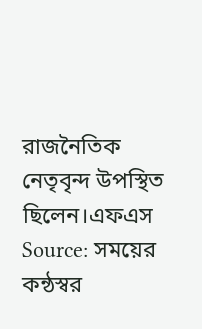রাজনৈতিক নেতৃবৃন্দ উপস্থিত ছিলেন।এফএস
Source: সময়ের কন্ঠস্বর